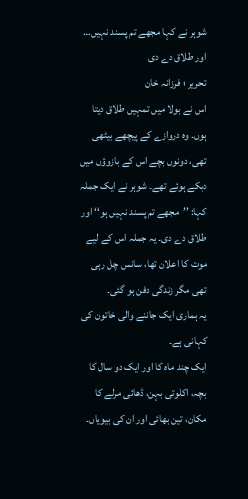شوہر نے کہا مجھے تم پسند نہیں… اور طلاق دے دی
تحریر ؛ فرزانہ خان
اس نے بولا میں تمہیں طلاق دیتا ہوں۔ وہ دروازے کے پیچھے بیٹھی تھی، دونوں بچے اس کے بازوؤں میں دبکے ہوئے تھے۔ شوہر نے ایک جملہ کہا: ’’مجھے تم پسند نہیں ہو‘‘ اور طلاق دے دی۔ یہ جملہ اس کے لیے موت کا اعلان تھا، سانس چل رہی تھی مگر زندگی دفن ہو گئی۔
یہ ہماری ایک جاننے والی خاتون کی کہانی ہے۔
ایک چند ماہ کا اور ایک دو سال کا بچہ، اکلوتی بہن، ڈھائی مرلے کا مکان، تین بھائی اور ان کی بیویاں۔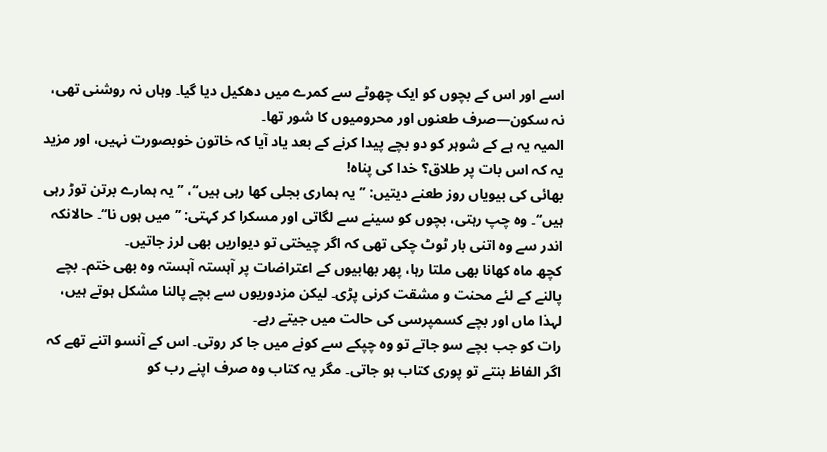اسے اور اس کے بچوں کو ایک چھوٹے سے کمرے میں دھکیل دیا گیا۔ وہاں نہ روشنی تھی، نہ سکون—صرف طعنوں اور محرومیوں کا شور تھا۔
المیہ یہ ہے کے شوہر کو دو بچے پیدا کرنے کے بعد یاد آیا کہ خاتون خوبصورت نہیں، اور مزید یہ کہ اس بات پر طلاق؟ خدا کی پناہ!
بھائی کی بیویاں روز طعنے دیتیں: ’’یہ ہماری بجلی کھا رہی ہیں‘‘، ’’یہ ہمارے برتن توڑ رہی ہیں‘‘۔ وہ چپ رہتی، بچوں کو سینے سے لگاتی اور مسکرا کر کہتی: ’’میں ہوں نا‘‘۔ حالانکہ اندر سے وہ اتنی بار ٹوٹ چکی تھی کہ اگر چیختی تو دیواریں بھی لرز جاتیں۔
کچھ ماہ کھانا بھی ملتا رہا، پھر بھابیوں کے اعتراضات پر آہستہ آہستہ وہ بھی ختم۔ بچے پالنے کے لئے محنت و مشقت کرنی پڑی۔ لیکن مزدوریوں سے بچے پالنا مشکل ہوتے ہیں، لہذا ماں اور بچے کسمپرسی کی حالت میں جیتے رہے۔
رات کو جب بچے سو جاتے تو وہ چپکے سے کونے میں جا کر روتی۔ اس کے آنسو اتنے تھے کہ اگر الفاظ بنتے تو پوری کتاب ہو جاتی۔ مگر یہ کتاب وہ صرف اپنے رب کو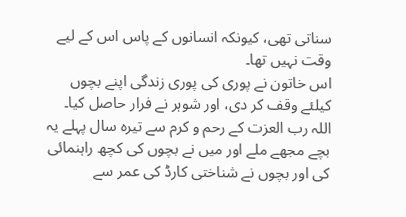سناتی تھی، کیونکہ انسانوں کے پاس اس کے لیے وقت نہیں تھا۔
اس خاتون نے پوری کی پوری زندگی اپنے بچوں کیلئے وقف کر دی، اور شوہر نے فرار حاصل کیا۔
اللہ رب العزت کے رحم و کرم سے تیرہ سال پہلے یہ بچے مجھے ملے اور میں نے بچوں کی کچھ راہنمائی کی اور بچوں نے شناختی کارڈ کی عمر سے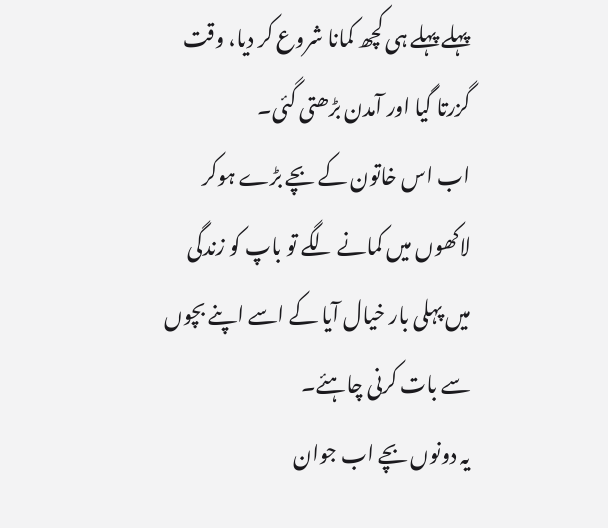پہلے پہلے ہی کچھ کمانا شروع کر دیا، وقت گزرتا گیا اور آمدن بڑھتی گئی۔
اب اس خاتون کے بچے بڑے ہوکر لاکھوں میں کمانے لگے تو باپ کو زندگی میں پہلی بار خیال آیا کے اسے اپنے بچوں سے بات کرنی چاہئے۔
یہ دونوں بچے اب جوان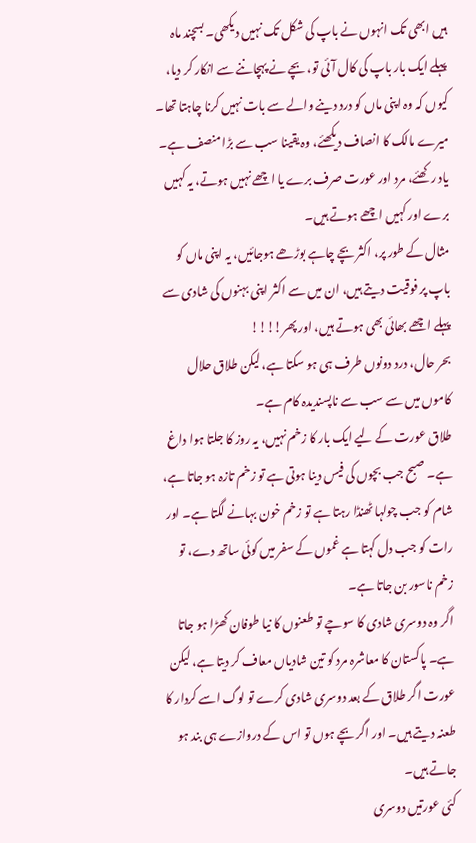ہیں ابھی تک انہوں نے باپ کی شکل تک نہیں دیکھی۔ بسچند ماہ پہلے ایک بار باپ کی کال آئی تو، بچے نے پہچاننے سے انکار کر دیا، کیوں کہ وہ اپنی ماں کو درد دینے والے سے بات نہیں کرنا چاہتا تھا۔
میرے مالک کا انصاف دیکھئے، وہ یقینا سب سے بڑا منصف ہے۔
یاد رکھئے، مرد اور عورت صرف برے یا اچھے نہیں ہوتے، یہ کہیں برے اور کہیں اچھے ہوتے ہیں۔
مثال کے طور پر، اکثر بچے چاہے بوڑھے ہوجائیں، یہ اپنی ماں کو باپ پر فوقیت دیتے ہیں، ان میں سے اکثر اپنی بہنوں کی شادی سے پہلے اچھے بھائی بھی ہوتے ہیں، اور پھر!!!!
بحر حال، درد دونوں طرف ہی ہو سکتا ہے، لیکن طلاق حلال کاموں میں سے سب سے ناپسندیدہ کام ہے۔
طلاق عورت کے لیے ایک بار کا زخم نہیں، یہ روز کا جلتا ہوا داغ ہے۔ صبح جب بچوں کی فیس دینا ہوتی ہے تو زخم تازہ ہو جاتا ہے، شام کو جب چولہا ٹھنڈا رہتا ہے تو زخم خون بہانے لگتا ہے۔ اور رات کو جب دل کہتا ہے غموں کے سفر میں کوئی ساتھ دے، تو زخم ناسور بن جاتا ہے۔
اگر وہ دوسری شادی کا سوچے تو طعنوں کا نیا طوفان کھڑا ہو جاتا ہے۔ پاکستان کا معاشرہ مرد کو تین شادیاں معاف کر دیتا ہے، لیکن عورت اگر طلاق کے بعد دوسری شادی کرے تو لوگ اسے کردار کا طعنہ دیتے ہیں۔ اور اگر بچے ہوں تو اس کے دروازے ہی بند ہو جاتے ہیں۔
کئی عورتیں دوسری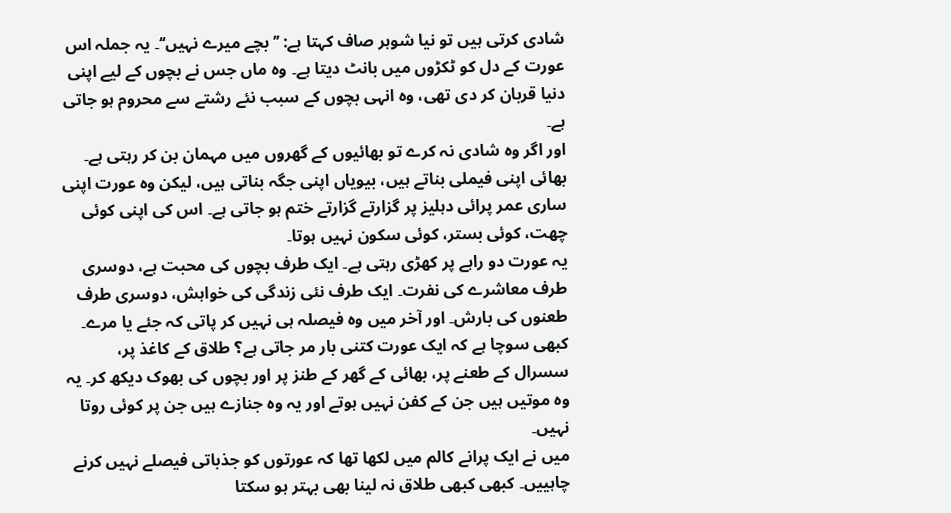شادی کرتی ہیں تو نیا شوہر صاف کہتا ہے: ’’بچے میرے نہیں‘‘۔ یہ جملہ اس عورت کے دل کو ٹکڑوں میں بانٹ دیتا ہے۔ وہ ماں جس نے بچوں کے لیے اپنی دنیا قربان کر دی تھی، وہ انہی بچوں کے سبب نئے رشتے سے محروم ہو جاتی ہے۔
اور اگر وہ شادی نہ کرے تو بھائیوں کے گھروں میں مہمان بن کر رہتی ہے۔ بھائی اپنی فیملی بناتے ہیں، بیویاں اپنی جگہ بناتی ہیں، لیکن وہ عورت اپنی ساری عمر پرائی دہلیز پر گزارتے گزارتے ختم ہو جاتی ہے۔ اس کی اپنی کوئی چھت، کوئی بستر، کوئی سکون نہیں ہوتا۔
یہ عورت دو راہے پر کھڑی رہتی ہے۔ ایک طرف بچوں کی محبت ہے، دوسری طرف معاشرے کی نفرت۔ ایک طرف نئی زندگی کی خواہش، دوسری طرف طعنوں کی بارش۔ اور آخر میں وہ فیصلہ ہی نہیں کر پاتی کہ جئے یا مرے۔
کبھی سوچا ہے کہ ایک عورت کتنی بار مر جاتی ہے؟ طلاق کے کاغذ پر، سسرال کے طعنے پر، بھائی کے گھر کے طنز پر اور بچوں کی بھوک دیکھ کر۔ یہ وہ موتیں ہیں جن کے کفن نہیں ہوتے اور یہ وہ جنازے ہیں جن پر کوئی روتا نہیں۔
میں نے ایک پرانے کالم میں لکھا تھا کہ عورتوں کو جذباتی فیصلے نہیں کرنے چاہییں۔ کبھی کبھی طلاق نہ لینا بھی بہتر ہو سکتا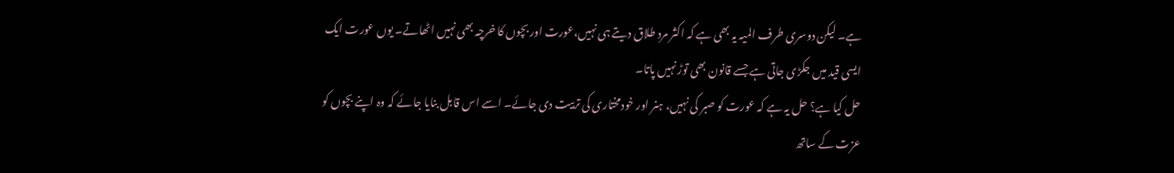ہے۔ لیکن دوسری طرف المیہ یہ بھی ہے کہ اکثر مرد طلاق دیتے ہی نہیں،عورت اور بچوں کا خرچہ بھی نہیں اٹھاتے۔ یوں عورت ایک ایسی قید میں جکڑی جاتی ہے جسے قانون بھی توڑ نہیں پاتا۔
حل کیا ہے؟ حل یہ ہے کہ عورت کو صبر کی نہیں، ہنر اور خودمختاری کی تربیت دی جائے۔ اسے اس قابل بنایا جائے کہ وہ اپنے بچوں کو عزت کے ساتھ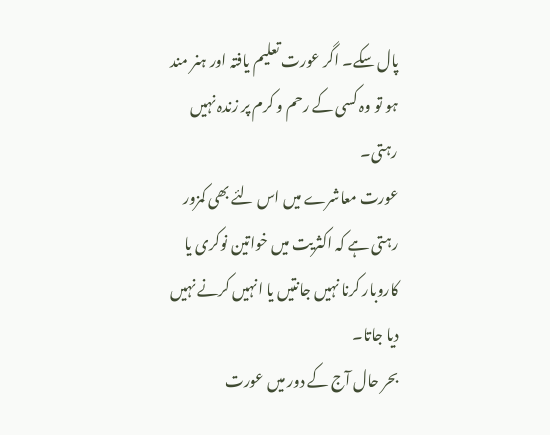پال سکے۔ اگر عورت تعلیم یافتہ اور ہنر مند ہو تو وہ کسی کے رحم و کرم پر زندہ نہیں رہتی۔
عورت معاشرے میں اس لئے بھی کمزور رہتی ہے کہ اکثریت میں خواتین نوکری یا کاروبار کرنا نہیں جانتیں یا انہیں کرنے نہیں دیا جاتا۔
بحر حال آج کے دور میں عورت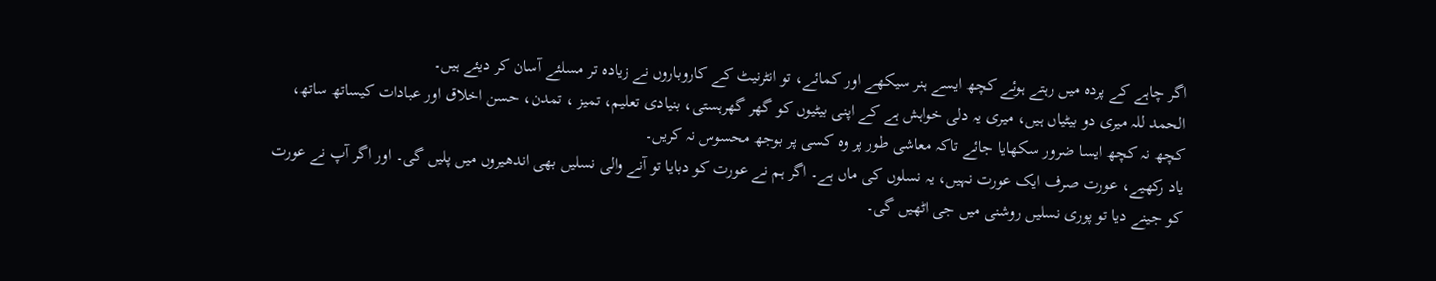اگر چاہے کے پردہ میں رہتے ہوئے کچھ ایسے ہنر سیکھے اور کمائے، تو انٹرنیٹ کے کاروباروں نے زیادہ تر مسلئے آسان کر دیئے ہیں۔
الحمد للہ میری دو بیٹیاں ہیں، میری یہ دلی خواہش ہے کے اپنی بیٹیوں کو گھر گھرہستی، بنیادی تعلیم، تمیز ، تمدن، حسن اخلاق اور عبادات کیساتھ ساتھ، کچھ نہ کچھ ایسا ضرور سکھایا جائے تاکہ معاشی طور پر وہ کسی پر بوجھ محسوس نہ کریں۔
یاد رکھیے، عورت صرف ایک عورت نہیں، یہ نسلوں کی ماں ہے۔ اگر ہم نے عورت کو دبایا تو آنے والی نسلیں بھی اندھیروں میں پلیں گی۔ اور اگر آپ نے عورت کو جینے دیا تو پوری نسلیں روشنی میں جی اٹھیں گی۔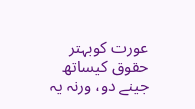عورت کوبہتر حقوق کیساتھ جینے دو، ورنہ یہ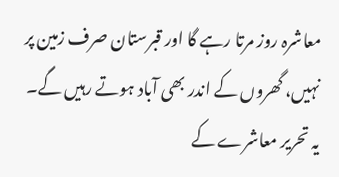معاشرہ روز مرتا رہے گا اور قبرستان صرف زمین پر نہیں، گھروں کے اندر بھی آباد ہوتے رہیں گے۔
یہ تحریر معاشرے کے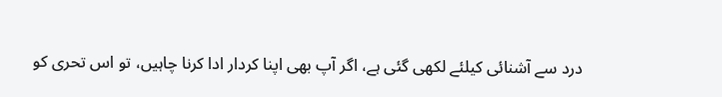درد سے آشنائی کیلئے لکھی گئی ہے، اگر آپ بھی اپنا کردار ادا کرنا چاہیں، تو اس تحری کو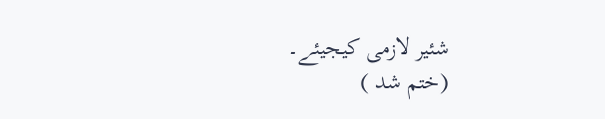شئیر لازمی کیجیئے۔
(ختم شد )